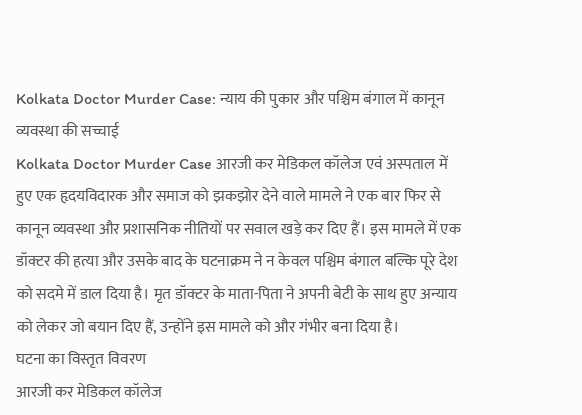Kolkata Doctor Murder Case: न्याय की पुकार और पश्चिम बंगाल में कानून व्यवस्था की सच्चाई
Kolkata Doctor Murder Case आरजी कर मेडिकल कॉलेज एवं अस्पताल में हुए एक हृदयविदारक और समाज को झकझोर देने वाले मामले ने एक बार फिर से कानून व्यवस्था और प्रशासनिक नीतियों पर सवाल खड़े कर दिए हैं। इस मामले में एक डॉक्टर की हत्या और उसके बाद के घटनाक्रम ने न केवल पश्चिम बंगाल बल्कि पूरे देश को सदमे में डाल दिया है। मृत डॉक्टर के माता-पिता ने अपनी बेटी के साथ हुए अन्याय को लेकर जो बयान दिए हैं, उन्होंने इस मामले को और गंभीर बना दिया है।
घटना का विस्तृत विवरण
आरजी कर मेडिकल कॉलेज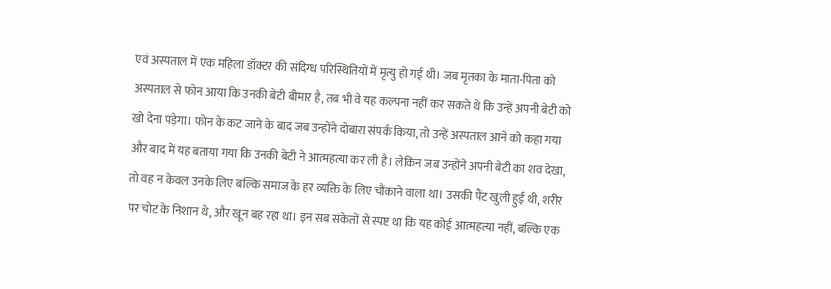एवं अस्पताल में एक महिला डॉक्टर की संदिग्ध परिस्थितियों में मृत्यु हो गई थी। जब मृतका के माता-पिता को अस्पताल से फोन आया कि उनकी बेटी बीमार है, तब भी वे यह कल्पना नहीं कर सकते थे कि उन्हें अपनी बेटी को खो देना पड़ेगा। फोन के कट जाने के बाद जब उन्होंने दोबारा संपर्क किया, तो उन्हें अस्पताल आने को कहा गया और बाद में यह बताया गया कि उनकी बेटी ने आत्महत्या कर ली है। लेकिन जब उन्होंने अपनी बेटी का शव देखा, तो वह न केवल उनके लिए बल्कि समाज के हर व्यक्ति के लिए चौंकाने वाला था। उसकी पैंट खुली हुई थी, शरीर पर चोट के निशान थे, और खून बह रहा था। इन सब संकेतों से स्पष्ट था कि यह कोई आत्महत्या नहीं, बल्कि एक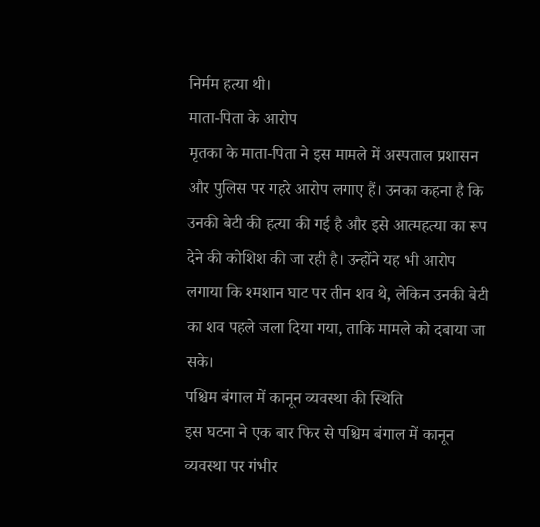निर्मम हत्या थी।
माता-पिता के आरोप
मृतका के माता-पिता ने इस मामले में अस्पताल प्रशासन और पुलिस पर गहरे आरोप लगाए हैं। उनका कहना है कि उनकी बेटी की हत्या की गई है और इसे आत्महत्या का रूप देने की कोशिश की जा रही है। उन्होंने यह भी आरोप लगाया कि श्मशान घाट पर तीन शव थे, लेकिन उनकी बेटी का शव पहले जला दिया गया, ताकि मामले को दबाया जा सके।
पश्चिम बंगाल में कानून व्यवस्था की स्थिति
इस घटना ने एक बार फिर से पश्चिम बंगाल में कानून व्यवस्था पर गंभीर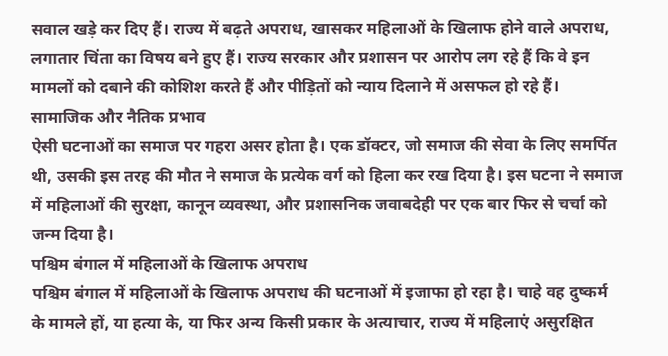सवाल खड़े कर दिए हैं। राज्य में बढ़ते अपराध, खासकर महिलाओं के खिलाफ होने वाले अपराध, लगातार चिंता का विषय बने हुए हैं। राज्य सरकार और प्रशासन पर आरोप लग रहे हैं कि वे इन मामलों को दबाने की कोशिश करते हैं और पीड़ितों को न्याय दिलाने में असफल हो रहे हैं।
सामाजिक और नैतिक प्रभाव
ऐसी घटनाओं का समाज पर गहरा असर होता है। एक डॉक्टर, जो समाज की सेवा के लिए समर्पित थी, उसकी इस तरह की मौत ने समाज के प्रत्येक वर्ग को हिला कर रख दिया है। इस घटना ने समाज में महिलाओं की सुरक्षा, कानून व्यवस्था, और प्रशासनिक जवाबदेही पर एक बार फिर से चर्चा को जन्म दिया है।
पश्चिम बंगाल में महिलाओं के खिलाफ अपराध
पश्चिम बंगाल में महिलाओं के खिलाफ अपराध की घटनाओं में इजाफा हो रहा है। चाहे वह दुष्कर्म के मामले हों, या हत्या के, या फिर अन्य किसी प्रकार के अत्याचार, राज्य में महिलाएं असुरक्षित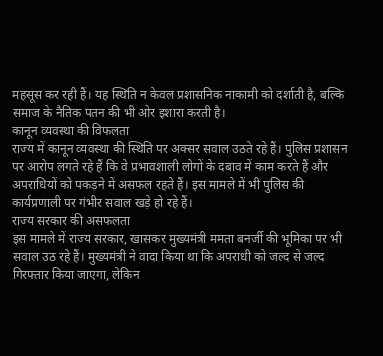महसूस कर रही हैं। यह स्थिति न केवल प्रशासनिक नाकामी को दर्शाती है, बल्कि समाज के नैतिक पतन की भी ओर इशारा करती है।
कानून व्यवस्था की विफलता
राज्य में कानून व्यवस्था की स्थिति पर अक्सर सवाल उठते रहे हैं। पुलिस प्रशासन पर आरोप लगते रहे हैं कि वे प्रभावशाली लोगों के दबाव में काम करते हैं और अपराधियों को पकड़ने में असफल रहते हैं। इस मामले में भी पुलिस की कार्यप्रणाली पर गंभीर सवाल खड़े हो रहे हैं।
राज्य सरकार की असफलता
इस मामले में राज्य सरकार, खासकर मुख्यमंत्री ममता बनर्जी की भूमिका पर भी सवाल उठ रहे हैं। मुख्यमंत्री ने वादा किया था कि अपराधी को जल्द से जल्द गिरफ्तार किया जाएगा, लेकिन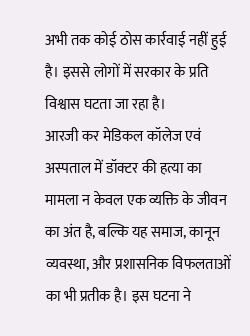अभी तक कोई ठोस कार्रवाई नहीं हुई है। इससे लोगों में सरकार के प्रति विश्वास घटता जा रहा है।
आरजी कर मेडिकल कॉलेज एवं अस्पताल में डॉक्टर की हत्या का मामला न केवल एक व्यक्ति के जीवन का अंत है, बल्कि यह समाज, कानून व्यवस्था, और प्रशासनिक विफलताओं का भी प्रतीक है। इस घटना ने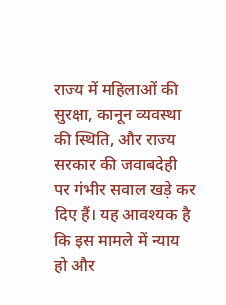राज्य में महिलाओं की सुरक्षा, कानून व्यवस्था की स्थिति, और राज्य सरकार की जवाबदेही पर गंभीर सवाल खड़े कर दिए हैं। यह आवश्यक है कि इस मामले में न्याय हो और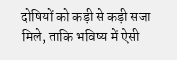दोषियों को कड़ी से कड़ी सजा मिले, ताकि भविष्य में ऐसी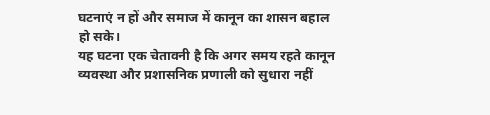घटनाएं न हों और समाज में कानून का शासन बहाल हो सके।
यह घटना एक चेतावनी है कि अगर समय रहते कानून व्यवस्था और प्रशासनिक प्रणाली को सुधारा नहीं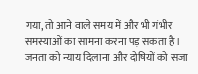गया, तो आने वाले समय में और भी गंभीर समस्याओं का सामना करना पड़ सकता है। जनता को न्याय दिलाना और दोषियों को सजा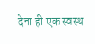देना ही एक स्वस्थ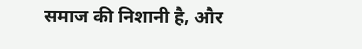समाज की निशानी है, और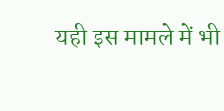यही इस मामले में भी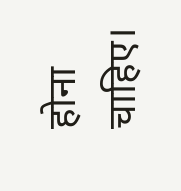होना चाहिए।